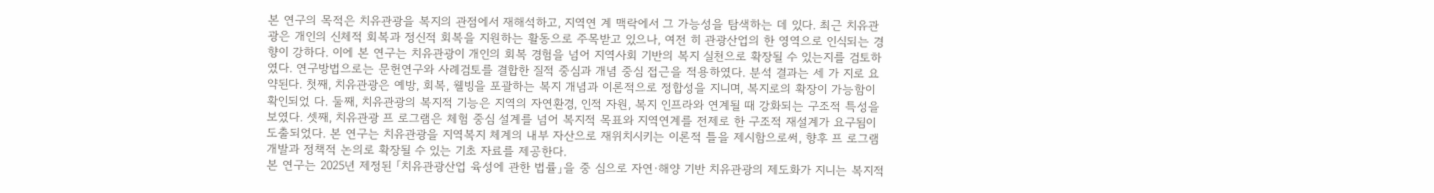본 연구의 목적은 치유관광을 복지의 관점에서 재해석하고, 지역연 계 맥락에서 그 가능성을 탐색하는 데 있다. 최근 치유관광은 개인의 신체적 회복과 정신적 회복을 지원하는 활동으로 주목받고 있으나, 여전 히 관광산업의 한 영역으로 인식되는 경향이 강하다. 이에 본 연구는 치유관광이 개인의 회복 경험을 넘어 지역사회 기반의 복지 실천으로 확장될 수 있는지를 검토하였다. 연구방법으로는 문헌연구와 사례검토를 결합한 질적 중심과 개념 중심 접근을 적용하였다. 분석 결과는 세 가 지로 요약된다. 첫째, 치유관광은 예방, 회복, 웰빙을 포괄하는 복지 개념과 이론적으로 정합성을 지니며, 복지로의 확장이 가능함이 확인되었 다. 둘째, 치유관광의 복지적 기능은 지역의 자연환경, 인적 자원, 복지 인프라와 연계될 때 강화되는 구조적 특성을 보였다. 셋째, 치유관광 프 로그램은 체험 중심 설계를 넘어 복지적 목표와 지역연계를 전제로 한 구조적 재설계가 요구됨이 도출되었다. 본 연구는 치유관광을 지역복지 체계의 내부 자산으로 재위치시키는 이론적 틀을 제시함으로써, 향후 프 로그램 개발과 정책적 논의로 확장될 수 있는 기초 자료를 제공한다.
본 연구는 2025년 제정된 「치유관광산업 육성에 관한 법률」을 중 심으로 자연·해양 기반 치유관광의 제도화가 지니는 복지적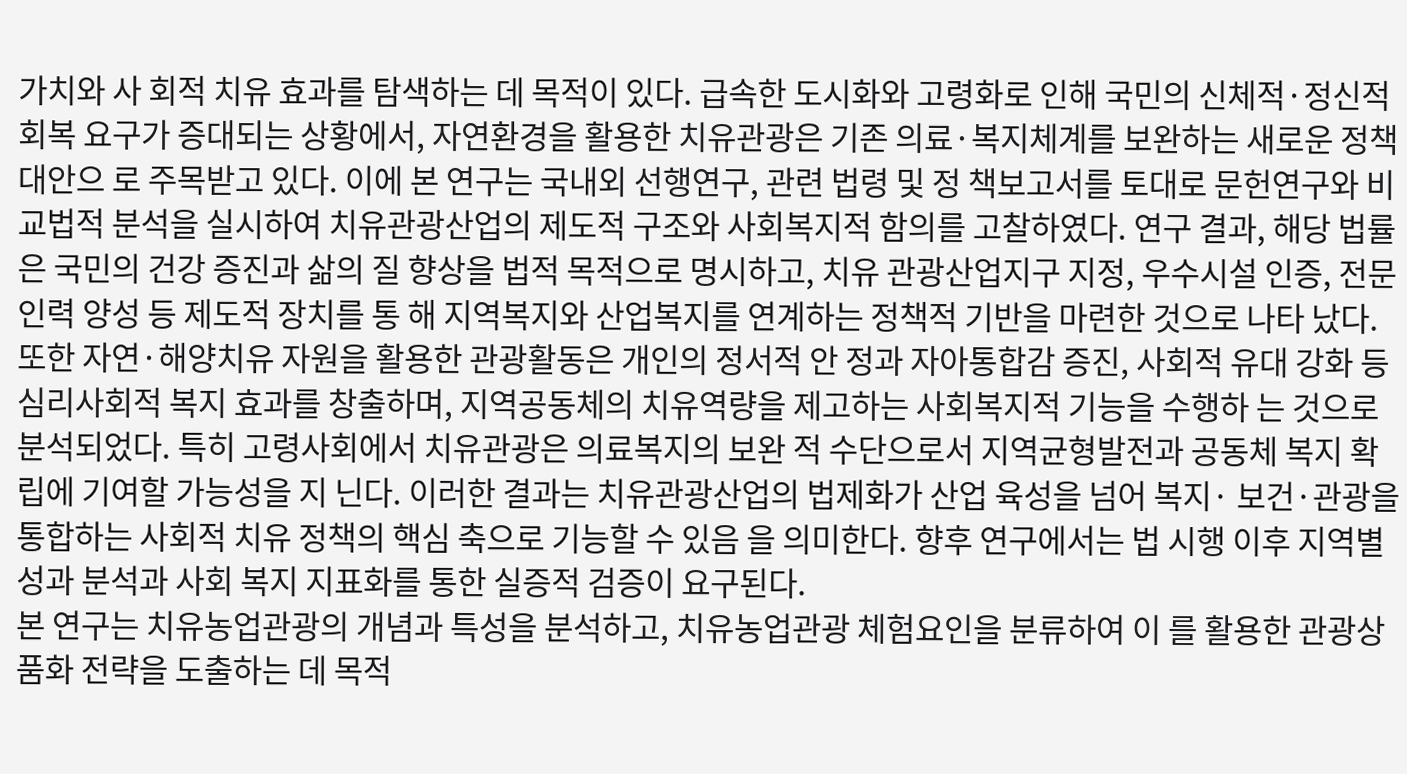가치와 사 회적 치유 효과를 탐색하는 데 목적이 있다. 급속한 도시화와 고령화로 인해 국민의 신체적·정신적 회복 요구가 증대되는 상황에서, 자연환경을 활용한 치유관광은 기존 의료·복지체계를 보완하는 새로운 정책 대안으 로 주목받고 있다. 이에 본 연구는 국내외 선행연구, 관련 법령 및 정 책보고서를 토대로 문헌연구와 비교법적 분석을 실시하여 치유관광산업의 제도적 구조와 사회복지적 함의를 고찰하였다. 연구 결과, 해당 법률 은 국민의 건강 증진과 삶의 질 향상을 법적 목적으로 명시하고, 치유 관광산업지구 지정, 우수시설 인증, 전문인력 양성 등 제도적 장치를 통 해 지역복지와 산업복지를 연계하는 정책적 기반을 마련한 것으로 나타 났다. 또한 자연·해양치유 자원을 활용한 관광활동은 개인의 정서적 안 정과 자아통합감 증진, 사회적 유대 강화 등 심리사회적 복지 효과를 창출하며, 지역공동체의 치유역량을 제고하는 사회복지적 기능을 수행하 는 것으로 분석되었다. 특히 고령사회에서 치유관광은 의료복지의 보완 적 수단으로서 지역균형발전과 공동체 복지 확립에 기여할 가능성을 지 닌다. 이러한 결과는 치유관광산업의 법제화가 산업 육성을 넘어 복지· 보건·관광을 통합하는 사회적 치유 정책의 핵심 축으로 기능할 수 있음 을 의미한다. 향후 연구에서는 법 시행 이후 지역별 성과 분석과 사회 복지 지표화를 통한 실증적 검증이 요구된다.
본 연구는 치유농업관광의 개념과 특성을 분석하고, 치유농업관광 체험요인을 분류하여 이 를 활용한 관광상품화 전략을 도출하는 데 목적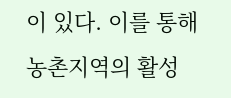이 있다. 이를 통해 농촌지역의 활성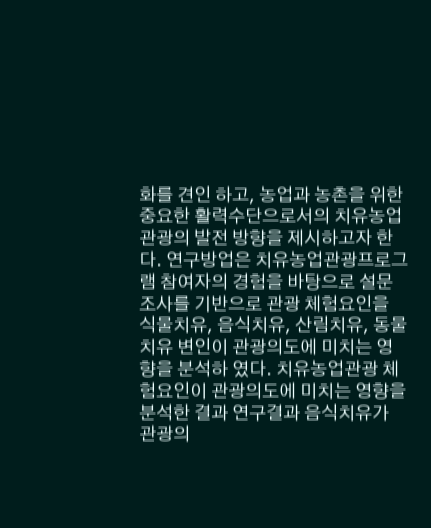화를 견인 하고, 농업과 농촌을 위한 중요한 활력수단으로서의 치유농업관광의 발전 방향을 제시하고자 한다. 연구방업은 치유농업관광프로그램 참여자의 경험을 바탕으로 설문조사를 기반으로 관광 체험요인을 식물치유, 음식치유, 산림치유, 동물치유 변인이 관광의도에 미치는 영향을 분석하 였다. 치유농업관광 체험요인이 관광의도에 미치는 영향을 분석한 결과 연구결과 음식치유가 관광의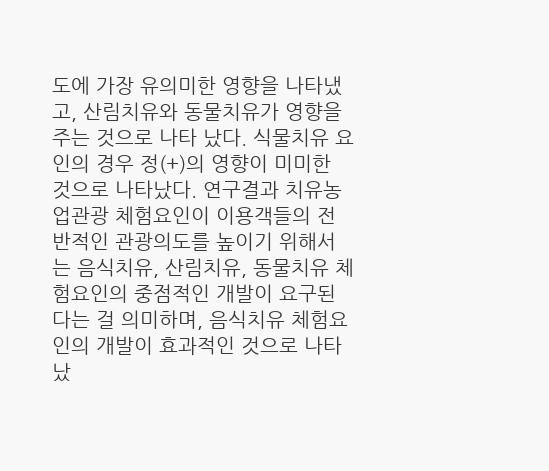도에 가장 유의미한 영향을 나타냈고, 산림치유와 동물치유가 영향을 주는 것으로 나타 났다. 식물치유 요인의 경우 정(+)의 영향이 미미한 것으로 나타났다. 연구결과 치유농업관광 체험요인이 이용객들의 전반적인 관광의도를 높이기 위해서는 음식치유, 산림치유, 동물치유 체험요인의 중점적인 개발이 요구된다는 걸 의미하며, 음식치유 체험요인의 개발이 효과적인 것으로 나타났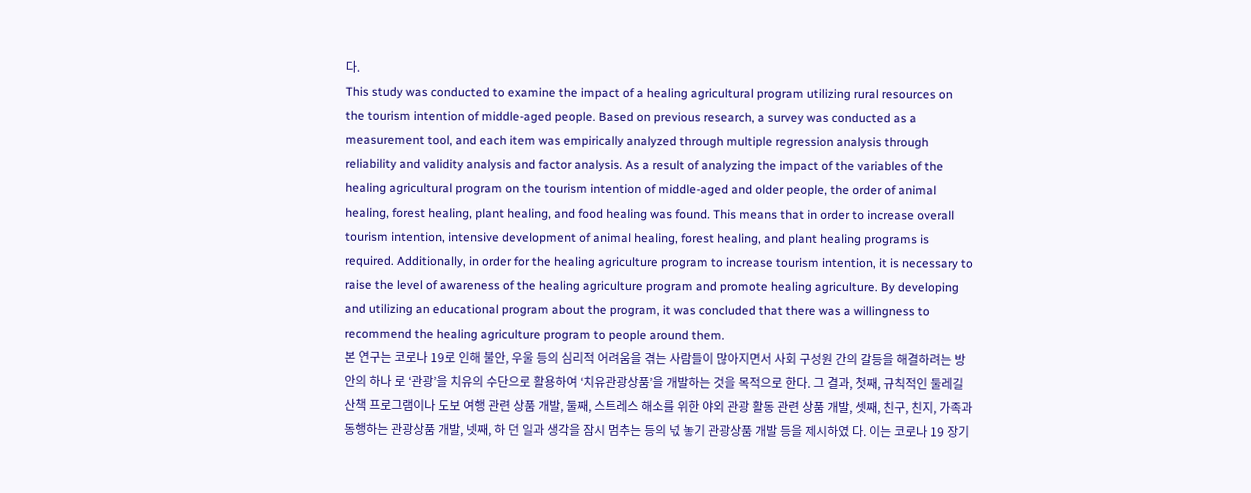다.
This study was conducted to examine the impact of a healing agricultural program utilizing rural resources on the tourism intention of middle-aged people. Based on previous research, a survey was conducted as a measurement tool, and each item was empirically analyzed through multiple regression analysis through reliability and validity analysis and factor analysis. As a result of analyzing the impact of the variables of the healing agricultural program on the tourism intention of middle-aged and older people, the order of animal healing, forest healing, plant healing, and food healing was found. This means that in order to increase overall tourism intention, intensive development of animal healing, forest healing, and plant healing programs is required. Additionally, in order for the healing agriculture program to increase tourism intention, it is necessary to raise the level of awareness of the healing agriculture program and promote healing agriculture. By developing and utilizing an educational program about the program, it was concluded that there was a willingness to recommend the healing agriculture program to people around them.
본 연구는 코로나 19로 인해 불안, 우울 등의 심리적 어려움을 겪는 사람들이 많아지면서 사회 구성원 간의 갈등을 해결하려는 방안의 하나 로 ‘관광’을 치유의 수단으로 활용하여 ‘치유관광상품’을 개발하는 것을 목적으로 한다. 그 결과, 첫째, 규칙적인 둘레길 산책 프로그램이나 도보 여행 관련 상품 개발, 둘째, 스트레스 해소를 위한 야외 관광 활동 관련 상품 개발, 셋째, 친구, 친지, 가족과 동행하는 관광상품 개발, 넷째, 하 던 일과 생각을 잠시 멈추는 등의 넋 놓기 관광상품 개발 등을 제시하였 다. 이는 코로나 19 장기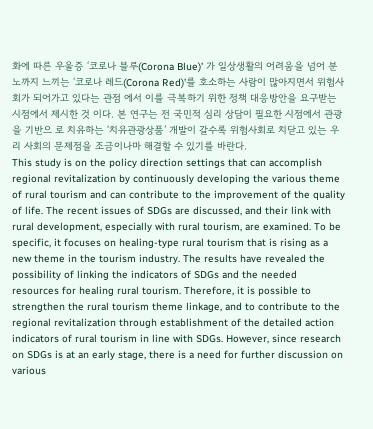화에 따른 우울증 ‘코로나 블루(Corona Blue)’ 가 일상생활의 어려움을 넘어 분노까지 느끼는 ‘코로나 레드(Corona Red)’를 호소하는 사람이 많아지면서 위험사회가 되어가고 있다는 관점 에서 이를 극복하기 위한 정책 대응방안을 요구받는 시점에서 제시한 것 이다. 본 연구는 전 국민적 심리 상담이 필요한 시점에서 관광을 기반으 로 치유하는 ‘치유관광상품’ 개발이 갈수록 위험사회로 치닫고 있는 우리 사회의 문제점을 조금이나마 해결할 수 있기를 바란다.
This study is on the policy direction settings that can accomplish regional revitalization by continuously developing the various theme of rural tourism and can contribute to the improvement of the quality of life. The recent issues of SDGs are discussed, and their link with rural development, especially with rural tourism, are examined. To be specific, it focuses on healing-type rural tourism that is rising as a new theme in the tourism industry. The results have revealed the possibility of linking the indicators of SDGs and the needed resources for healing rural tourism. Therefore, it is possible to strengthen the rural tourism theme linkage, and to contribute to the regional revitalization through establishment of the detailed action indicators of rural tourism in line with SDGs. However, since research on SDGs is at an early stage, there is a need for further discussion on various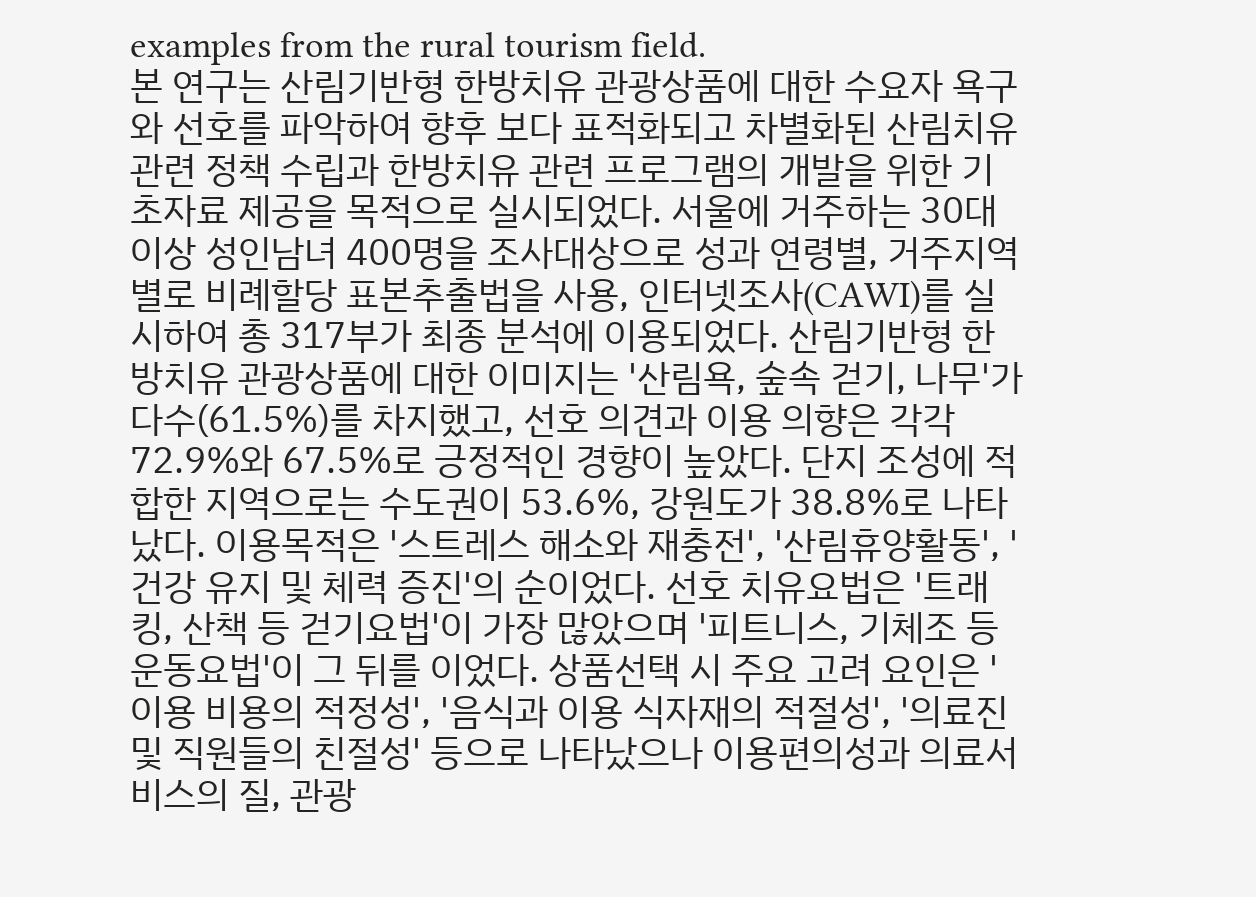examples from the rural tourism field.
본 연구는 산림기반형 한방치유 관광상품에 대한 수요자 욕구와 선호를 파악하여 향후 보다 표적화되고 차별화된 산림치유 관련 정책 수립과 한방치유 관련 프로그램의 개발을 위한 기초자료 제공을 목적으로 실시되었다. 서울에 거주하는 30대 이상 성인남녀 400명을 조사대상으로 성과 연령별, 거주지역별로 비례할당 표본추출법을 사용, 인터넷조사(CAWI)를 실시하여 총 317부가 최종 분석에 이용되었다. 산림기반형 한방치유 관광상품에 대한 이미지는 '산림욕, 숲속 걷기, 나무'가 다수(61.5%)를 차지했고, 선호 의견과 이용 의향은 각각 72.9%와 67.5%로 긍정적인 경향이 높았다. 단지 조성에 적합한 지역으로는 수도권이 53.6%, 강원도가 38.8%로 나타났다. 이용목적은 '스트레스 해소와 재충전', '산림휴양활동', '건강 유지 및 체력 증진'의 순이었다. 선호 치유요법은 '트래킹, 산책 등 걷기요법'이 가장 많았으며 '피트니스, 기체조 등 운동요법'이 그 뒤를 이었다. 상품선택 시 주요 고려 요인은 '이용 비용의 적정성', '음식과 이용 식자재의 적절성', '의료진 및 직원들의 친절성' 등으로 나타났으나 이용편의성과 의료서비스의 질, 관광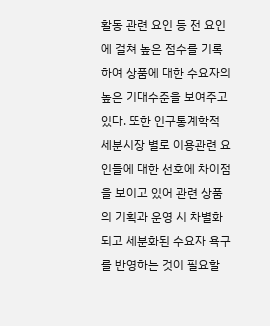활동 관련 요인 등 전 요인에 걸쳐 높은 점수를 기록하여 상품에 대한 수요자의 높은 기대수준을 보여주고 있다. 또한 인구통계학적 세분시장 별로 이용관련 요인들에 대한 선호에 차이점을 보이고 있어 관련 상품의 기획과 운영 시 차별화 되고 세분화된 수요자 욕구를 반영하는 것이 필요할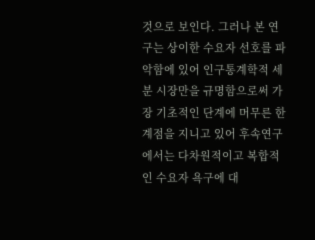것으로 보인다. 그러나 본 연구는 상이한 수요자 선호를 파악함에 있어 인구통계학적 세분 시장만을 규명함으로써 가장 기초적인 단계에 머무른 한계점을 지니고 있어 후속연구에서는 다차원적이고 복합적인 수요자 욕구에 대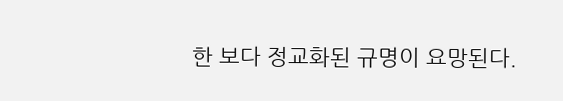한 보다 정교화된 규명이 요망된다.